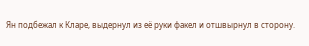Ян подбежал к Кларе, выдернул из её руки факел и отшвырнул в сторону.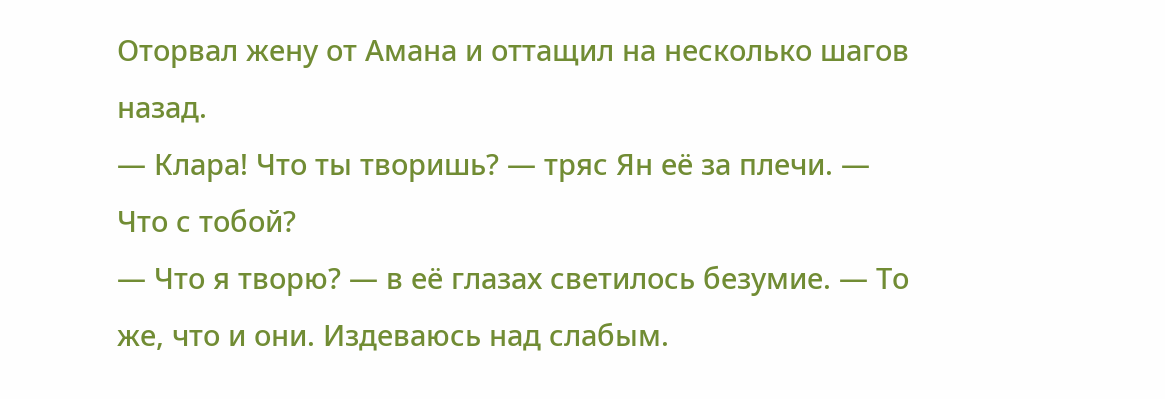Оторвал жену от Амана и оттащил на несколько шагов назад.
— Клара! Что ты творишь? — тряс Ян её за плечи. — Что с тобой?
— Что я творю? — в её глазах светилось безумие. — То же, что и они. Издеваюсь над слабым.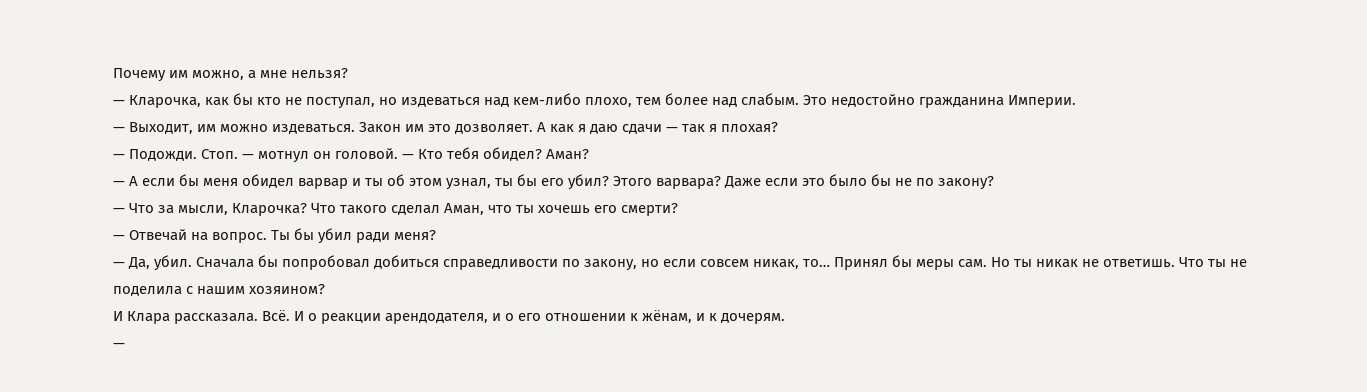Почему им можно, а мне нельзя?
— Кларочка, как бы кто не поступал, но издеваться над кем-либо плохо, тем более над слабым. Это недостойно гражданина Империи.
— Выходит, им можно издеваться. Закон им это дозволяет. А как я даю сдачи — так я плохая?
— Подожди. Стоп. — мотнул он головой. — Кто тебя обидел? Аман?
— А если бы меня обидел варвар и ты об этом узнал, ты бы его убил? Этого варвара? Даже если это было бы не по закону?
— Что за мысли, Кларочка? Что такого сделал Аман, что ты хочешь его смерти?
— Отвечай на вопрос. Ты бы убил ради меня?
— Да, убил. Сначала бы попробовал добиться справедливости по закону, но если совсем никак, то… Принял бы меры сам. Но ты никак не ответишь. Что ты не поделила с нашим хозяином?
И Клара рассказала. Всё. И о реакции арендодателя, и о его отношении к жёнам, и к дочерям.
—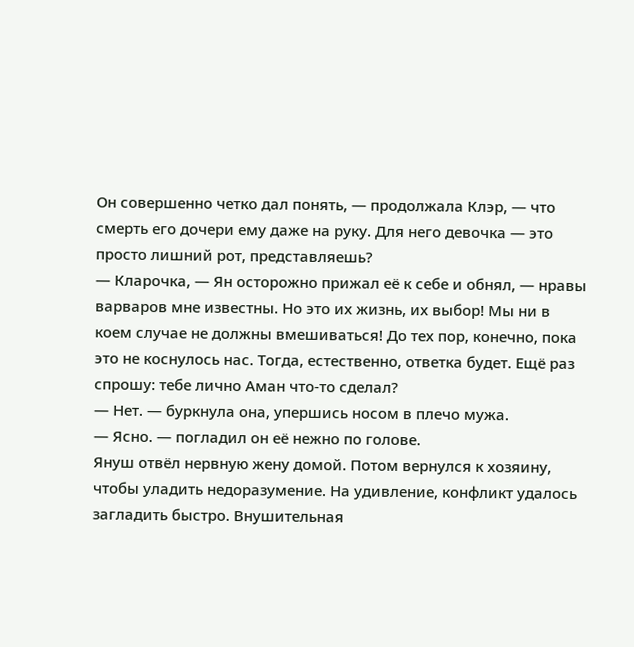Он совершенно четко дал понять, — продолжала Клэр, — что смерть его дочери ему даже на руку. Для него девочка — это просто лишний рот, представляешь?
— Кларочка, — Ян осторожно прижал её к себе и обнял, — нравы варваров мне известны. Но это их жизнь, их выбор! Мы ни в коем случае не должны вмешиваться! До тех пор, конечно, пока это не коснулось нас. Тогда, естественно, ответка будет. Ещё раз спрошу: тебе лично Аман что-то сделал?
— Нет. — буркнула она, упершись носом в плечо мужа.
— Ясно. — погладил он её нежно по голове.
Януш отвёл нервную жену домой. Потом вернулся к хозяину, чтобы уладить недоразумение. На удивление, конфликт удалось загладить быстро. Внушительная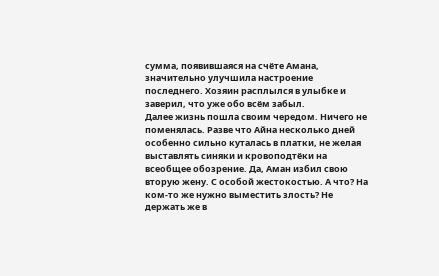сумма, появившаяся на счёте Амана, значительно улучшила настроение последнего. Хозяин расплылся в улыбке и заверил, что уже обо всём забыл.
Далее жизнь пошла своим чередом. Ничего не поменялась. Разве что Айна несколько дней особенно сильно куталась в платки, не желая выставлять синяки и кровоподтёки на всеобщее обозрение. Да, Аман избил свою вторую жену. С особой жестокостью. А что? На ком-то же нужно выместить злость? Не держать же в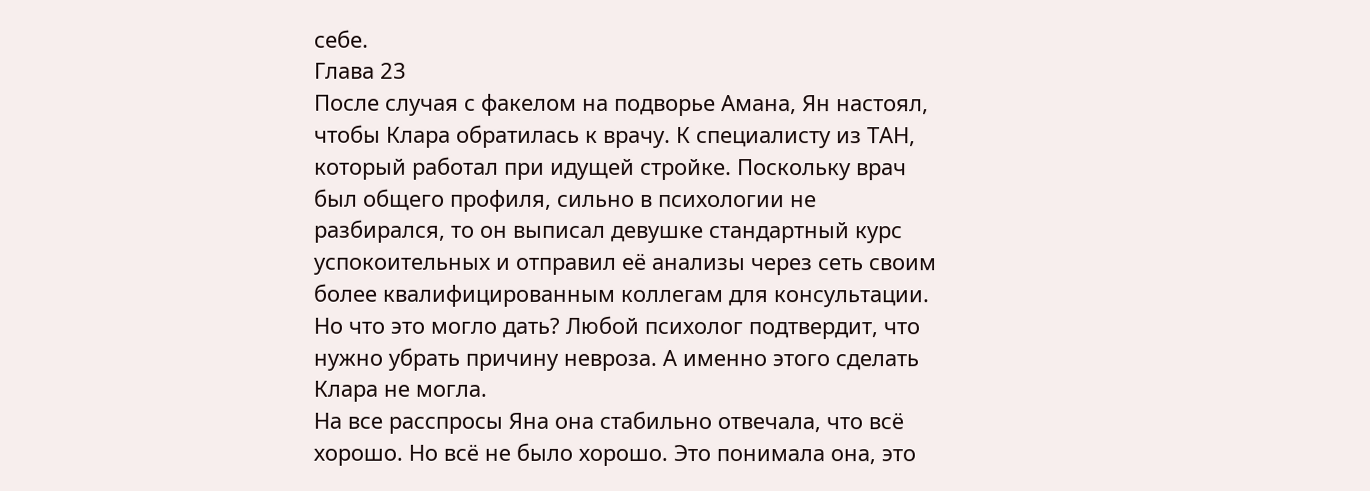себе.
Глава 23
После случая с факелом на подворье Амана, Ян настоял, чтобы Клара обратилась к врачу. К специалисту из ТАН, который работал при идущей стройке. Поскольку врач был общего профиля, сильно в психологии не разбирался, то он выписал девушке стандартный курс успокоительных и отправил её анализы через сеть своим более квалифицированным коллегам для консультации. Но что это могло дать? Любой психолог подтвердит, что нужно убрать причину невроза. А именно этого сделать Клара не могла.
На все расспросы Яна она стабильно отвечала, что всё хорошо. Но всё не было хорошо. Это понимала она, это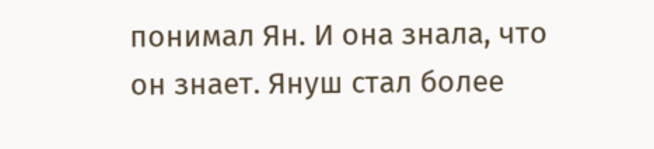понимал Ян. И она знала, что он знает. Януш стал более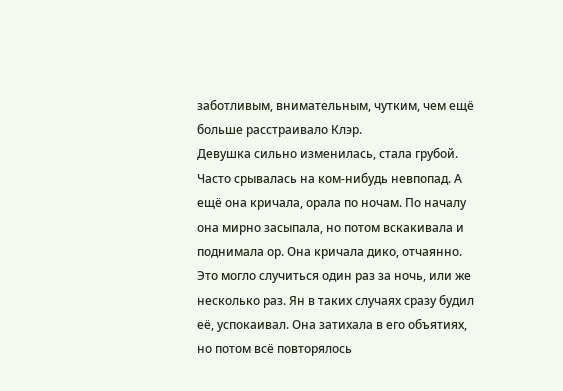заботливым, внимательным, чутким, чем ещё больше расстраивало Клэр.
Девушка сильно изменилась, стала грубой. Часто срывалась на ком-нибудь невпопад. А ещё она кричала, орала по ночам. По началу она мирно засыпала, но потом вскакивала и поднимала ор. Она кричала дико, отчаянно. Это могло случиться один раз за ночь, или же несколько раз. Ян в таких случаях сразу будил её, успокаивал. Она затихала в его объятиях, но потом всё повторялось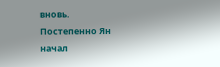вновь.
Постепенно Ян начал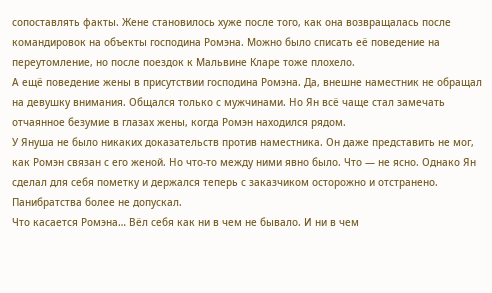сопоставлять факты. Жене становилось хуже после того, как она возвращалась после командировок на объекты господина Ромэна. Можно было списать её поведение на переутомление, но после поездок к Мальвине Кларе тоже плохело.
А ещё поведение жены в присутствии господина Ромэна. Да, внешне наместник не обращал на девушку внимания. Общался только с мужчинами. Но Ян всё чаще стал замечать отчаянное безумие в глазах жены, когда Ромэн находился рядом.
У Януша не было никаких доказательств против наместника. Он даже представить не мог, как Ромэн связан с его женой. Но что-то между ними явно было. Что — не ясно. Однако Ян сделал для себя пометку и держался теперь с заказчиком осторожно и отстранено. Панибратства более не допускал.
Что касается Ромэна… Вёл себя как ни в чем не бывало. И ни в чем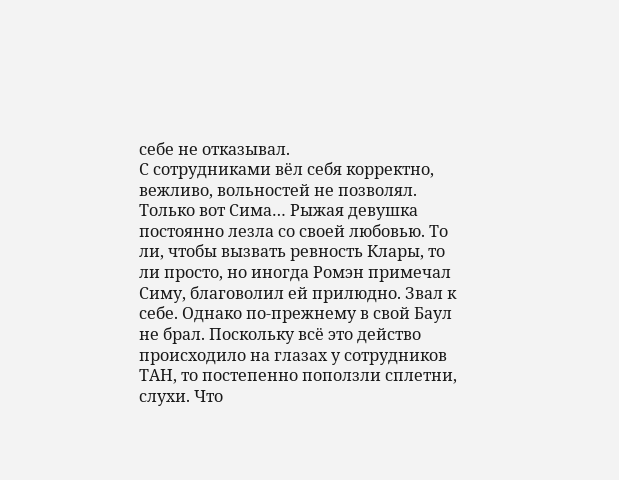себе не отказывал.
С сотрудниками вёл себя корректно, вежливо, вольностей не позволял.
Только вот Сима… Рыжая девушка постоянно лезла со своей любовью. То ли, чтобы вызвать ревность Клары, то ли просто, но иногда Ромэн примечал Симу, благоволил ей прилюдно. Звал к себе. Однако по-прежнему в свой Баул не брал. Поскольку всё это действо происходило на глазах у сотрудников ТАН, то постепенно поползли сплетни, слухи. Что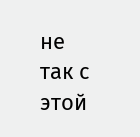не так с этой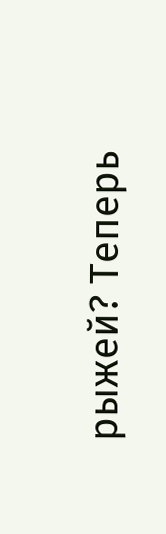рыжей? Теперь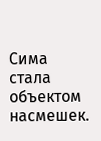Сима стала объектом насмешек.